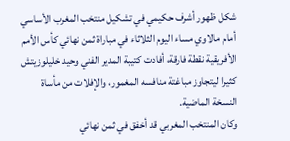شكل ظهور أشرف حكيمي في تشكيل منتخب المغرب الأساسي أمام مالاوي مساء اليوم الثلاثاء في مباراة ثمن نهائي كأس الأمم الأفريقية نقطة فارقة، أفادت كتيبة المدير الفني وحيد خليلوزيتش كثيرا ليتجاوز مباغتة منافسه المغمور، والإفلات من مأساة النسخة الماضية.
وكان المنتخب المغربي قد أخفق في ثمن نهائي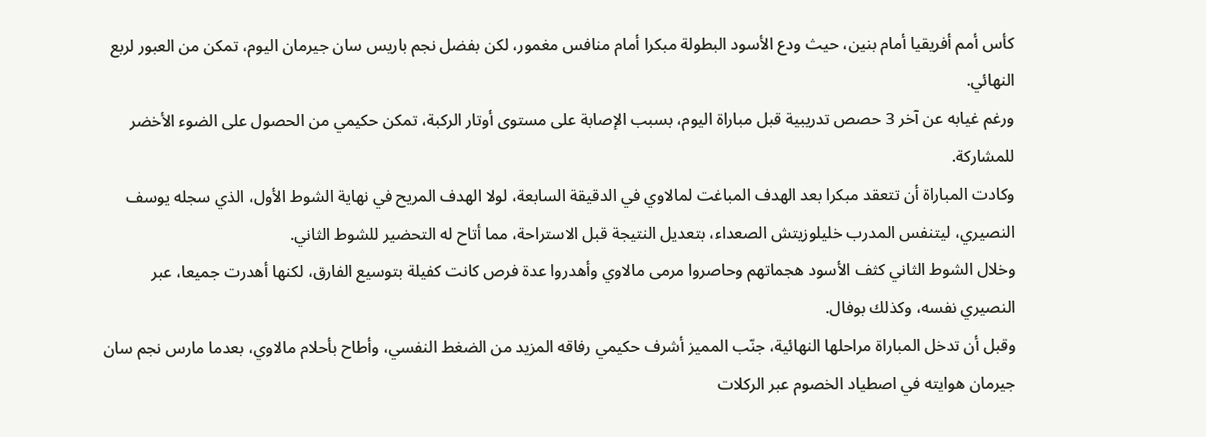كأس أمم أفريقيا أمام بنين، حيث ودع الأسود البطولة مبكرا أمام منافس مغمور، لكن بفضل نجم باريس سان جيرمان اليوم، تمكن من العبور لربع النهائي.
ورغم غيابه عن آخر 3 حصص تدريبية قبل مباراة اليوم، بسبب الإصابة على مستوى أوتار الركبة، تمكن حكيمي من الحصول على الضوء الأخضر للمشاركة.
وكادت المباراة أن تتعقد مبكرا بعد الهدف المباغت لمالاوي في الدقيقة السابعة، لولا الهدف المريح في نهاية الشوط الأول، الذي سجله يوسف النصيري، ليتنفس المدرب خليلوزيتش الصعداء، بتعديل النتيجة قبل الاستراحة، مما أتاح له التحضير للشوط الثاني.
وخلال الشوط الثاني كثف الأسود هجماتهم وحاصروا مرمى مالاوي وأهدروا عدة فرص كانت كفيلة بتوسيع الفارق، لكنها أهدرت جميعا، عبر النصيري نفسه، وكذلك بوفال.
وقبل أن تدخل المباراة مراحلها النهائية، جنّب المميز أشرف حكيمي رفاقه المزيد من الضغط النفسي، وأطاح بأحلام مالاوي، بعدما مارس نجم سان جيرمان هوايته في اصطياد الخصوم عبر الركلات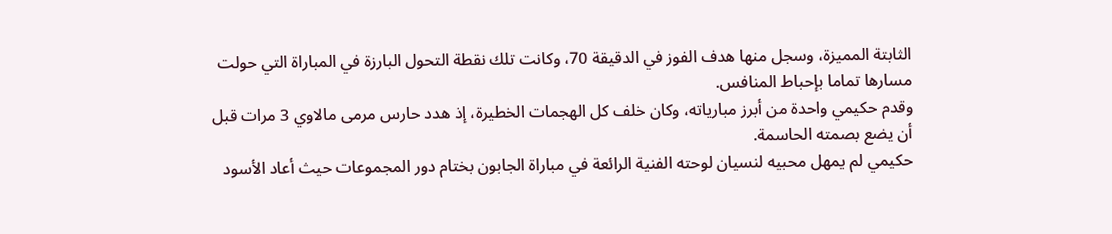الثابتة المميزة، وسجل منها هدف الفوز في الدقيقة 70، وكانت تلك نقطة التحول البارزة في المباراة التي حولت مسارها تماما بإحباط المنافس.
وقدم حكيمي واحدة من أبرز مبارياته، وكان خلف كل الهجمات الخطيرة، إذ هدد حارس مرمى مالاوي 3 مرات قبل أن يضع بصمته الحاسمة.
حكيمي لم يمهل محبيه لنسيان لوحته الفنية الرائعة في مباراة الجابون بختام دور المجموعات حيث أعاد الأسود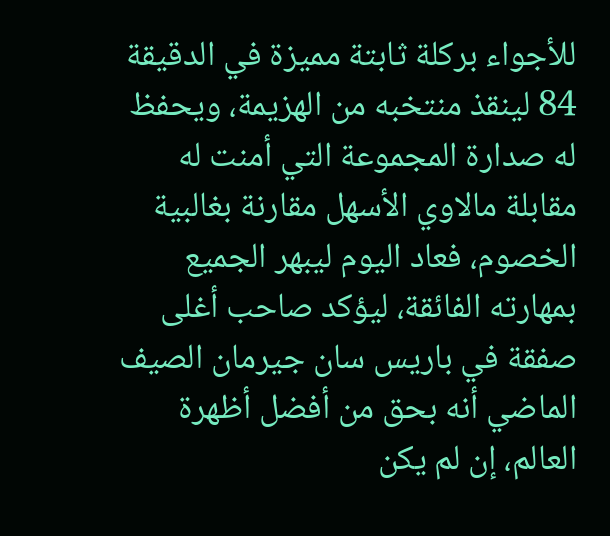للأجواء بركلة ثابتة مميزة في الدقيقة 84 لينقذ منتخبه من الهزيمة، ويحفظ له صدارة المجموعة التي أمنت له مقابلة مالاوي الأسهل مقارنة بغالبية الخصوم، فعاد اليوم ليبهر الجميع بمهارته الفائقة، ليؤكد صاحب أغلى صفقة في باريس سان جيرمان الصيف الماضي أنه بحق من أفضل أظهرة العالم، إن لم يكن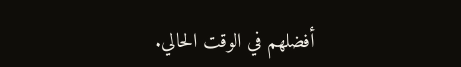أفضلهم في الوقت الحالي.